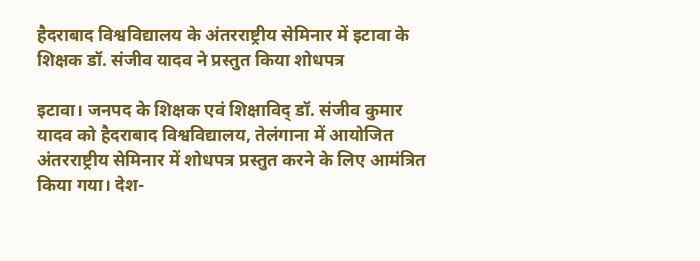हैदराबाद विश्वविद्यालय के अंतरराष्ट्रीय सेमिनार में इटावा के शिक्षक डॉ. संजीव यादव ने प्रस्तुत किया शोधपत्र

इटावा। जनपद के शिक्षक एवं शिक्षाविद् डॉ. संजीव कुमार यादव को हैदराबाद विश्वविद्यालय, तेलंगाना में आयोजित अंतरराष्ट्रीय सेमिनार में शोधपत्र प्रस्तुत करने के लिए आमंत्रित किया गया। देश-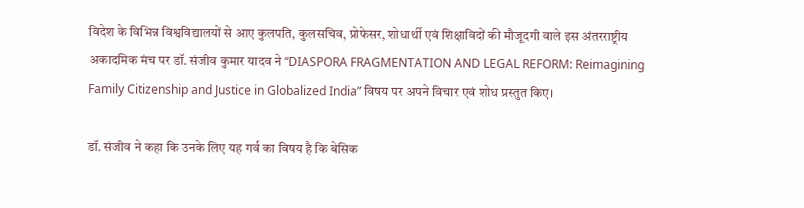विदेश के विभिन्न विश्वविद्यालयों से आए कुलपति, कुलसचिव, प्रोफेसर, शोधार्थी एवं शिक्षाविदों की मौजूदगी वाले इस अंतरराष्ट्रीय अकादमिक मंच पर डॉ. संजीव कुमार यादव ने “DIASPORA FRAGMENTATION AND LEGAL REFORM: Reimagining Family Citizenship and Justice in Globalized India” विषय पर अपने विचार एवं शोध प्रस्तुत किए।

डॉ. संजीव ने कहा कि उनके लिए यह गर्व का विषय है कि बेसिक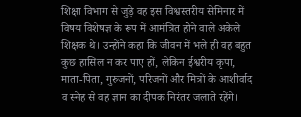शिक्षा विभाग से जुड़े वह इस विश्वस्तरीय सेमिनार में विषय विशेषज्ञ के रूप में आमंत्रित होने वाले अकेले शिक्षक थे। उन्होंने कहा कि जीवन में भले ही वह बहुत कुछ हासिल न कर पाए हों, लेकिन ईश्वरीय कृपा, माता-पिता, गुरुजनों, परिजनों और मित्रों के आशीर्वाद व स्नेह से वह ज्ञान का दीपक निरंतर जलाते रहेंगे।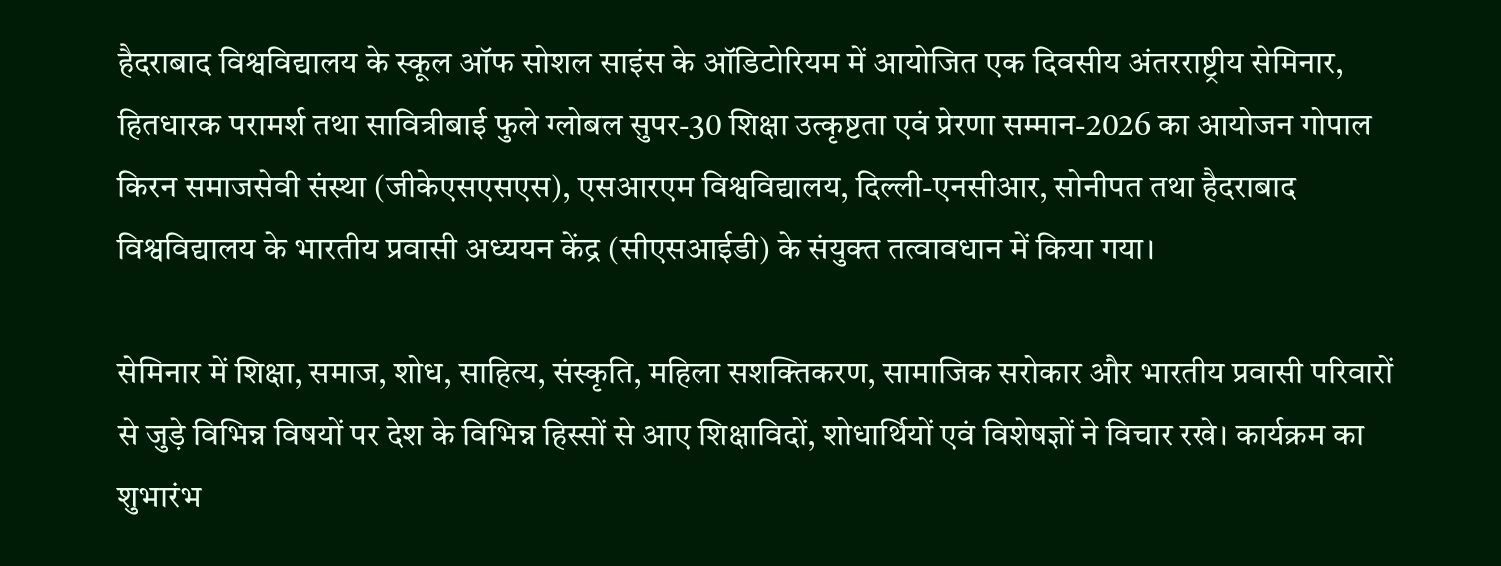हैदराबाद विश्वविद्यालय के स्कूल ऑफ सोशल साइंस के ऑडिटोरियम में आयोजित एक दिवसीय अंतरराष्ट्रीय सेमिनार, हितधारक परामर्श तथा सावित्रीबाई फुले ग्लोबल सुपर-30 शिक्षा उत्कृष्टता एवं प्रेरणा सम्मान-2026 का आयोजन गोपाल किरन समाजसेवी संस्था (जीकेएसएसएस), एसआरएम विश्वविद्यालय, दिल्ली-एनसीआर, सोनीपत तथा हैदराबाद विश्वविद्यालय के भारतीय प्रवासी अध्ययन केंद्र (सीएसआईडी) के संयुक्त तत्वावधान में किया गया।

सेमिनार में शिक्षा, समाज, शोध, साहित्य, संस्कृति, महिला सशक्तिकरण, सामाजिक सरोकार और भारतीय प्रवासी परिवारों से जुड़े विभिन्न विषयों पर देश के विभिन्न हिस्सों से आए शिक्षाविदों, शोधार्थियों एवं विशेषज्ञों ने विचार रखे। कार्यक्रम का शुभारंभ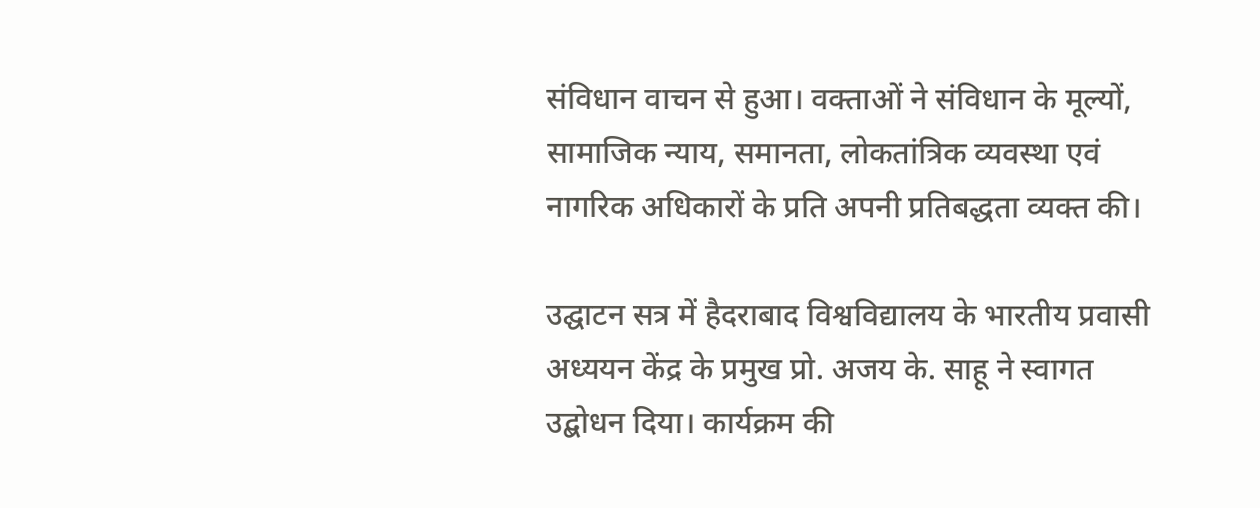संविधान वाचन से हुआ। वक्ताओं ने संविधान के मूल्यों, सामाजिक न्याय, समानता, लोकतांत्रिक व्यवस्था एवं नागरिक अधिकारों के प्रति अपनी प्रतिबद्धता व्यक्त की।

उद्घाटन सत्र में हैदराबाद विश्वविद्यालय के भारतीय प्रवासी अध्ययन केंद्र के प्रमुख प्रो. अजय के. साहू ने स्वागत उद्बोधन दिया। कार्यक्रम की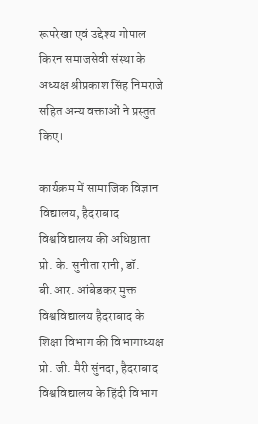रूपरेखा एवं उद्देश्य गोपाल किरन समाजसेवी संस्था के अध्यक्ष श्रीप्रकाश सिंह निमराजे सहित अन्य वक्ताओं ने प्रस्तुत किए।

कार्यक्रम में सामाजिक विज्ञान विद्यालय, हैदराबाद विश्वविद्यालय की अधिष्ठाता प्रो. के. सुनीता रानी, डॉ. बी.आर. आंबेडकर मुक्त विश्वविद्यालय हैदराबाद के शिक्षा विभाग की विभागाध्यक्ष प्रो. जी. मैरी सुंनदा, हैदराबाद विश्वविद्यालय के हिंदी विभाग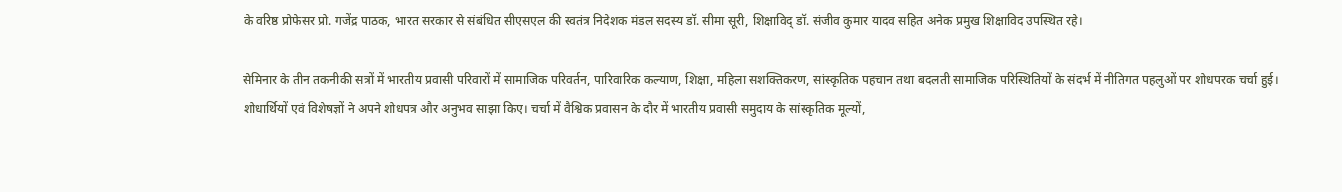के वरिष्ठ प्रोफेसर प्रो. गजेंद्र पाठक, भारत सरकार से संबंधित सीएसएल की स्वतंत्र निदेशक मंडल सदस्य डॉ. सीमा सूरी, शिक्षाविद् डॉ. संजीव कुमार यादव सहित अनेक प्रमुख शिक्षाविद उपस्थित रहे।

सेमिनार के तीन तकनीकी सत्रों में भारतीय प्रवासी परिवारों में सामाजिक परिवर्तन, पारिवारिक कल्याण, शिक्षा, महिला सशक्तिकरण, सांस्कृतिक पहचान तथा बदलती सामाजिक परिस्थितियों के संदर्भ में नीतिगत पहलुओं पर शोधपरक चर्चा हुई। शोधार्थियों एवं विशेषज्ञों ने अपने शोधपत्र और अनुभव साझा किए। चर्चा में वैश्विक प्रवासन के दौर में भारतीय प्रवासी समुदाय के सांस्कृतिक मूल्यों,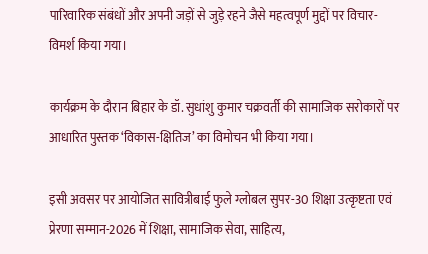पारिवारिक संबंधों और अपनी जड़ों से जुड़े रहने जैसे महत्वपूर्ण मुद्दों पर विचार-विमर्श किया गया।

कार्यक्रम के दौरान बिहार के डॉ. सुधांशु कुमार चक्रवर्ती की सामाजिक सरोकारों पर आधारित पुस्तक ‘विकास-क्षितिज’ का विमोचन भी किया गया।

इसी अवसर पर आयोजित सावित्रीबाई फुले ग्लोबल सुपर-30 शिक्षा उत्कृष्टता एवं प्रेरणा सम्मान-2026 में शिक्षा, सामाजिक सेवा, साहित्य,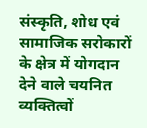संस्कृति, शोध एवं सामाजिक सरोकारों के क्षेत्र में योगदान देने वाले चयनित व्यक्तित्वों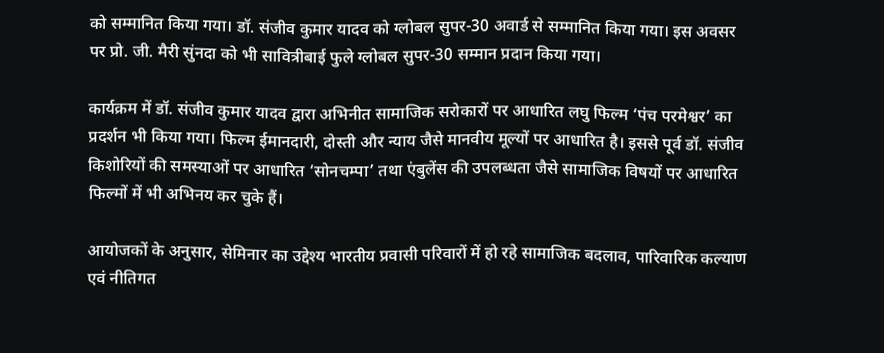को सम्मानित किया गया। डॉ. संजीव कुमार यादव को ग्लोबल सुपर-30 अवार्ड से सम्मानित किया गया। इस अवसर पर प्रो. जी. मैरी सुंनदा को भी सावित्रीबाई फुले ग्लोबल सुपर-30 सम्मान प्रदान किया गया।

कार्यक्रम में डॉ. संजीव कुमार यादव द्वारा अभिनीत सामाजिक सरोकारों पर आधारित लघु फिल्म ‘पंच परमेश्वर’ का प्रदर्शन भी किया गया। फिल्म ईमानदारी, दोस्ती और न्याय जैसे मानवीय मूल्यों पर आधारित है। इससे पूर्व डॉ. संजीव किशोरियों की समस्याओं पर आधारित ‘सोनचम्पा’ तथा एंबुलेंस की उपलब्धता जैसे सामाजिक विषयों पर आधारित फिल्मों में भी अभिनय कर चुके हैं।

आयोजकों के अनुसार, सेमिनार का उद्देश्य भारतीय प्रवासी परिवारों में हो रहे सामाजिक बदलाव, पारिवारिक कल्याण एवं नीतिगत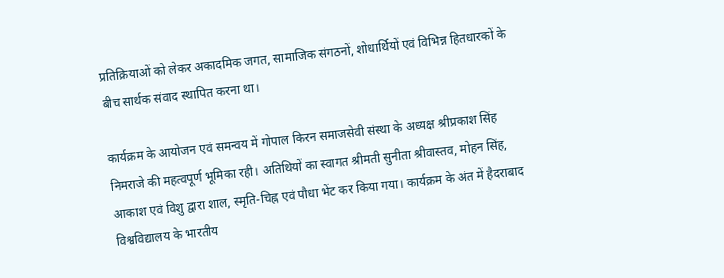प्रतिक्रियाओं को लेकर अकादमिक जगत, सामाजिक संगठनों, शोधार्थियों एवं विभिन्न हितधारकों के बीच सार्थक संवाद स्थापित करना था।

कार्यक्रम के आयोजन एवं समन्वय में गोपाल किरन समाजसेवी संस्था के अध्यक्ष श्रीप्रकाश सिंह निमराजे की महत्वपूर्ण भूमिका रही। अतिथियों का स्वागत श्रीमती सुनीता श्रीवास्तव, मोहन सिंह, आकाश एवं विशु द्वारा शाल, स्मृति-चिह्न एवं पौधा भेंट कर किया गया। कार्यक्रम के अंत में हैदराबाद विश्वविद्यालय के भारतीय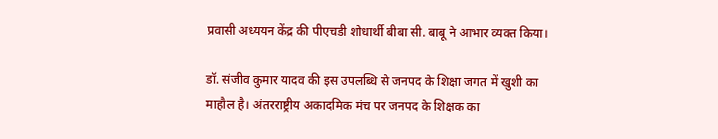प्रवासी अध्ययन केंद्र की पीएचडी शोधार्थी बीबा सी. बाबू ने आभार व्यक्त किया।

डॉ. संजीव कुमार यादव की इस उपलब्धि से जनपद के शिक्षा जगत में खुशी का माहौल है। अंतरराष्ट्रीय अकादमिक मंच पर जनपद के शिक्षक का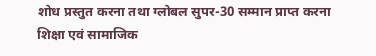शोध प्रस्तुत करना तथा ग्लोबल सुपर-30 सम्मान प्राप्त करना शिक्षा एवं सामाजिक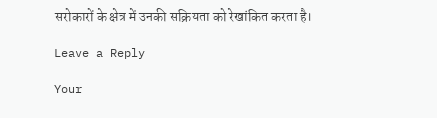सरोकारों के क्षेत्र में उनकी सक्रियता को रेखांकित करता है।

Leave a Reply

Your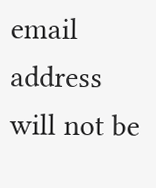email address will not be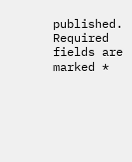published. Required fields are marked *